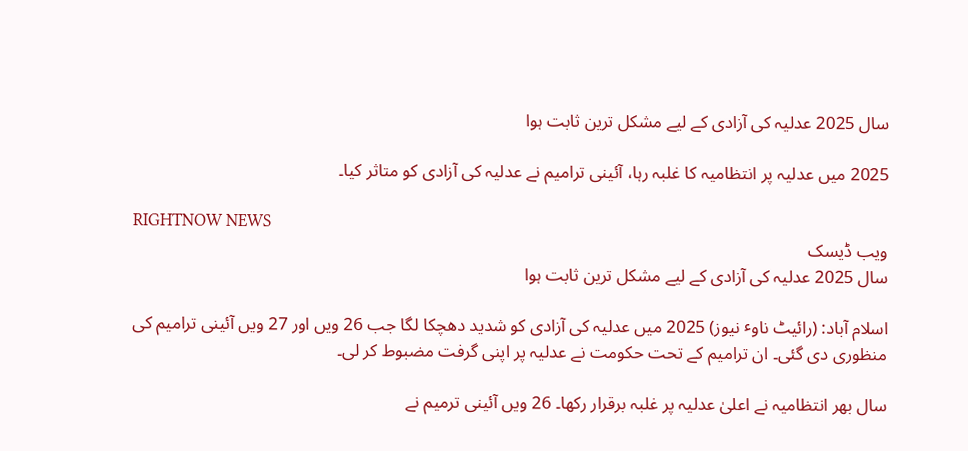سال 2025 عدلیہ کی آزادی کے لیے مشکل ترین ثابت ہوا

2025 میں عدلیہ پر انتظامیہ کا غلبہ رہا، آئینی ترامیم نے عدلیہ کی آزادی کو متاثر کیا۔

RIGHTNOW NEWS
ویب ڈیسک
سال 2025 عدلیہ کی آزادی کے لیے مشکل ترین ثابت ہوا

اسلام آباد: (رائیٹ ناوٴ نیوز) 2025 میں عدلیہ کی آزادی کو شدید دھچکا لگا جب 26 ویں اور 27 ویں آئینی ترامیم کی منظوری دی گئی۔ ان ترامیم کے تحت حکومت نے عدلیہ پر اپنی گرفت مضبوط کر لی۔

سال بھر انتظامیہ نے اعلیٰ عدلیہ پر غلبہ برقرار رکھا۔ 26 ویں آئینی ترمیم نے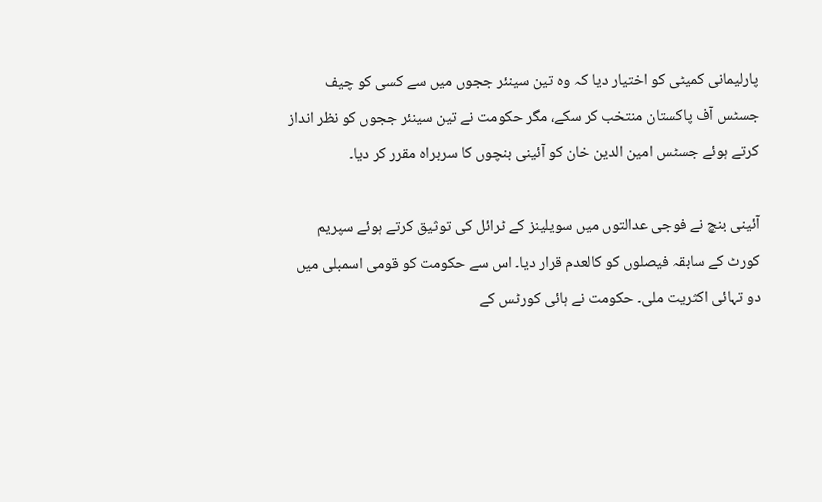پارلیمانی کمیٹی کو اختیار دیا کہ وہ تین سینئر ججوں میں سے کسی کو چیف جسٹس آف پاکستان منتخب کر سکے، مگر حکومت نے تین سینئر ججوں کو نظر انداز کرتے ہوئے جسٹس امین الدین خان کو آئینی بنچوں کا سربراہ مقرر کر دیا۔

آئینی بنچ نے فوجی عدالتوں میں سویلینز کے ٹرائل کی توثیق کرتے ہوئے سپریم کورٹ کے سابقہ فیصلوں کو کالعدم قرار دیا۔ اس سے حکومت کو قومی اسمبلی میں دو تہائی اکثریت ملی۔ حکومت نے ہائی کورٹس کے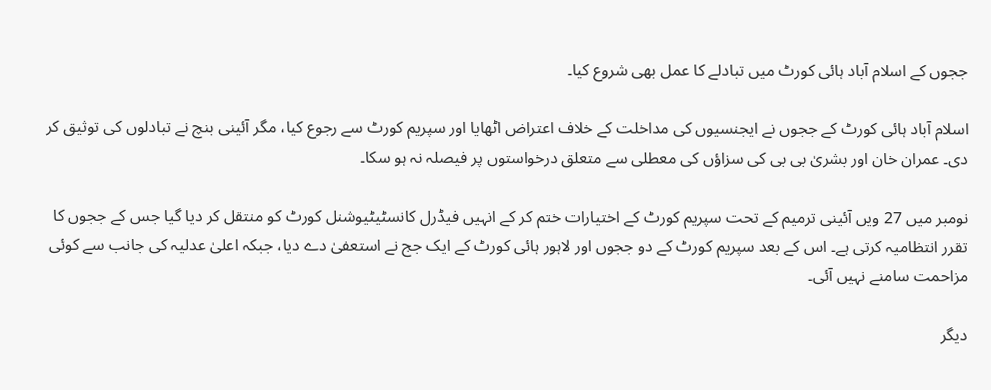ججوں کے اسلام آباد ہائی کورٹ میں تبادلے کا عمل بھی شروع کیا۔

اسلام آباد ہائی کورٹ کے ججوں نے ایجنسیوں کی مداخلت کے خلاف اعتراض اٹھایا اور سپریم کورٹ سے رجوع کیا، مگر آئینی بنچ نے تبادلوں کی توثیق کر دی۔ عمران خان اور بشریٰ بی بی کی سزاؤں کی معطلی سے متعلق درخواستوں پر فیصلہ نہ ہو سکا۔

نومبر میں 27 ویں آئینی ترمیم کے تحت سپریم کورٹ کے اختیارات ختم کر کے انہیں فیڈرل کانسٹیٹیوشنل کورٹ کو منتقل کر دیا گیا جس کے ججوں کا تقرر انتظامیہ کرتی ہے۔ اس کے بعد سپریم کورٹ کے دو ججوں اور لاہور ہائی کورٹ کے ایک جج نے استعفیٰ دے دیا، جبکہ اعلیٰ عدلیہ کی جانب سے کوئی مزاحمت سامنے نہیں آئی۔

دیگر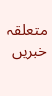متعلقہ خبریں